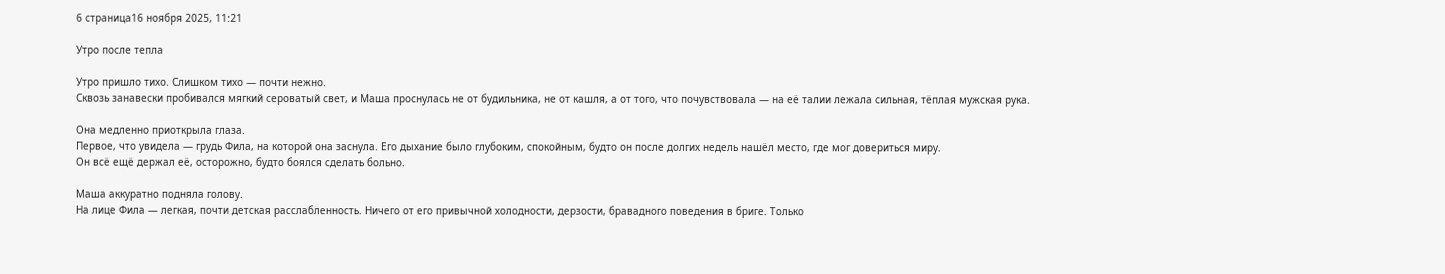6 страница16 ноября 2025, 11:21

Утро после тепла

Утро пришло тихо. Слишком тихо — почти нежно.
Сквозь занавески пробивался мягкий сероватый свет, и Маша проснулась не от будильника, не от кашля, а от того, что почувствовала — на её талии лежала сильная, тёплая мужская рука.

Она медленно приоткрыла глаза.
Первое, что увидела — грудь Фила, на которой она заснула. Его дыхание было глубоким, спокойным, будто он после долгих недель нашёл место, где мог довериться миру.
Он всё ещё держал её, осторожно, будто боялся сделать больно.

Маша аккуратно подняла голову.
На лице Фила — легкая, почти детская расслабленность. Ничего от его привычной холодности, дерзости, бравадного поведения в бригe. Только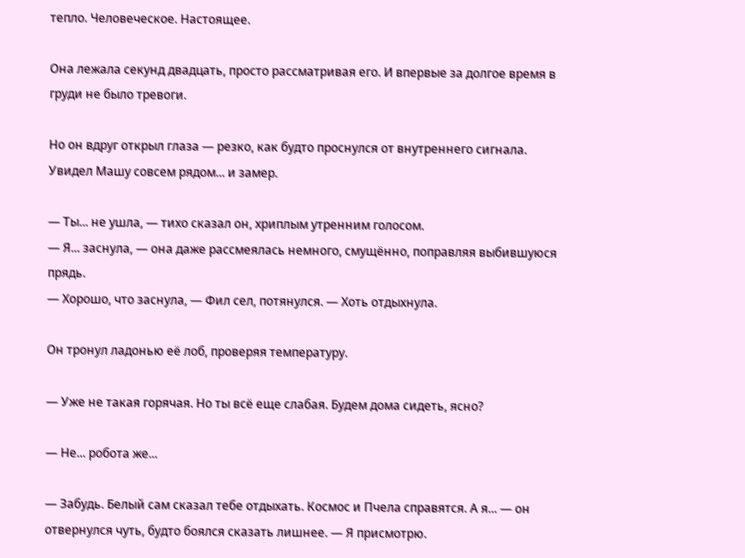тепло. Человеческое. Настоящее.

Она лежала секунд двадцать, просто рассматривая его. И впервые за долгое время в груди не было тревоги.

Но он вдруг открыл глаза — резко, как будто проснулся от внутреннего сигнала.
Увидел Машу совсем рядом... и замер.

— Ты... не ушла, — тихо сказал он, хриплым утренним голосом.
— Я... заснула, — она даже рассмеялась немного, смущённо, поправляя выбившуюся прядь.
— Хорошо, что заснула, — Фил сел, потянулся. — Хоть отдыхнула.

Он тронул ладонью её лоб, проверяя температуру.

— Уже не такая горячая. Но ты всё еще слабая. Будем дома сидеть, ясно?

— Не... робота же...

— Забудь. Белый сам сказал тебе отдыхать. Космос и Пчела справятся. А я... — он отвернулся чуть, будто боялся сказать лишнее. — Я присмотрю.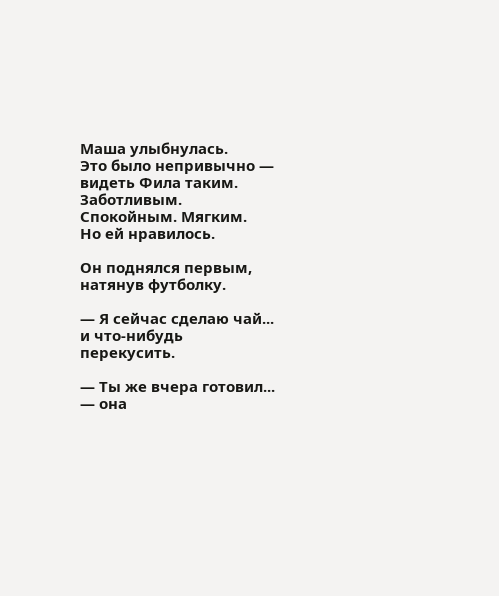Маша улыбнулась.
Это было непривычно — видеть Фила таким. Заботливым. Спокойным. Мягким.
Но ей нравилось.

Он поднялся первым, натянув футболку.

— Я сейчас сделаю чай... и что-нибудь перекусить.

— Ты же вчера готовил... — она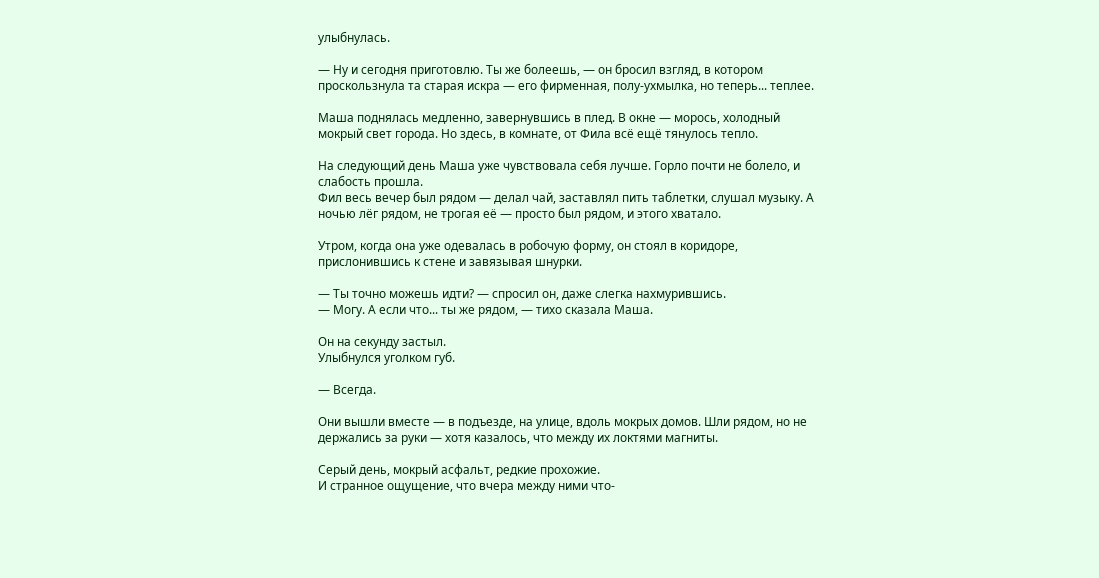улыбнулась.

— Ну и сегодня приготовлю. Ты же болеешь, — он бросил взгляд, в котором проскользнула та старая искра — его фирменная, полу-ухмылка, но теперь... теплее.

Маша поднялась медленно, завернувшись в плед. В окне — морось, холодный мокрый свет города. Но здесь, в комнате, от Фила всё ещё тянулось тепло.

На следующий день Маша уже чувствовала себя лучше. Горло почти не болело, и слабость прошла.
Фил весь вечер был рядом — делал чай, заставлял пить таблетки, слушал музыку. А ночью лёг рядом, не трогая её — просто был рядом, и этого хватало.

Утром, когда она уже одевалась в робочую форму, он стоял в коридоре, прислонившись к стене и завязывая шнурки.

— Ты точно можешь идти? — спросил он, даже слегка нахмурившись.
— Могу. А если что... ты же рядом, — тихо сказала Маша.

Он на секунду застыл.
Улыбнулся уголком губ.

— Всегда.

Они вышли вместе — в подъезде, на улице, вдоль мокрых домов. Шли рядом, но не держались за руки — хотя казалось, что между их локтями магниты.

Серый день, мокрый асфальт, редкие прохожие.
И странное ощущение, что вчера между ними что-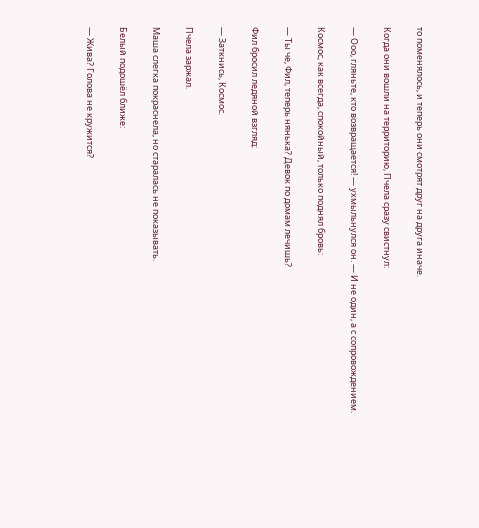то поменялось, и теперь они смотрят друг на друга иначе.

Когда они вошли на территорию, Пчела сразу свистнул:

— Ооо, гляньте, кто возвращается! — ухмыльнулся он. — И не один, а с сопровождением.

Космос, как всегда, спокойный, только поднял бровь:

— Ты че, Фил, теперь нянька? Девок по домам лечишь?

Фил бросил ледяной взгляд:

— Заткнись, Космос.

Пчела заржал.

Маша слегка покраснела, но старалась не показывать.

Белый подошёл ближе:

— Жива? Голова не кружится?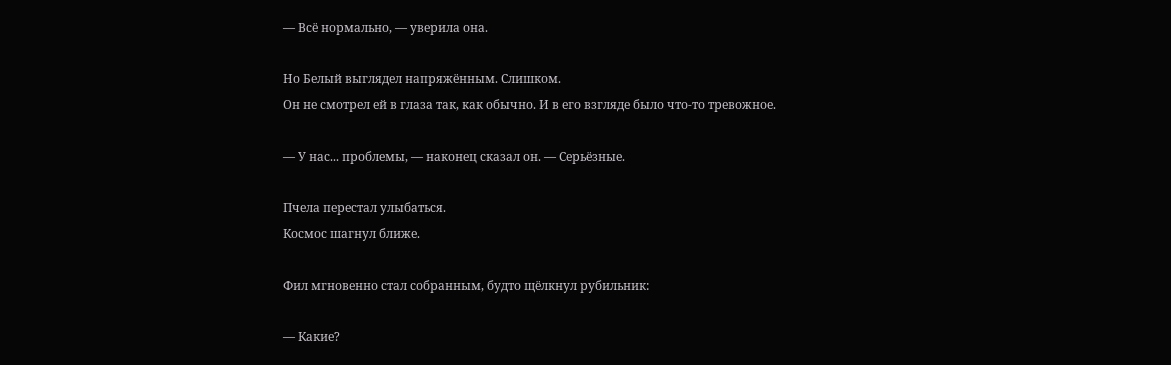— Всё нормально, — уверила она.

Но Белый выглядел напряжённым. Слишком.
Он не смотрел ей в глаза так, как обычно. И в его взгляде было что-то тревожное.

— У нас... проблемы, — наконец сказал он. — Серьёзные.

Пчела перестал улыбаться.
Космос шагнул ближе.

Фил мгновенно стал собранным, будто щёлкнул рубильник:

— Какие?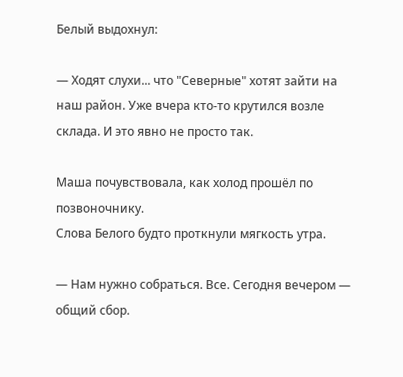Белый выдохнул:

— Ходят слухи... что "Северные" хотят зайти на наш район. Уже вчера кто-то крутился возле склада. И это явно не просто так.

Маша почувствовала, как холод прошёл по позвоночнику.
Слова Белого будто проткнули мягкость утра.

— Нам нужно собраться. Все. Сегодня вечером — общий сбор.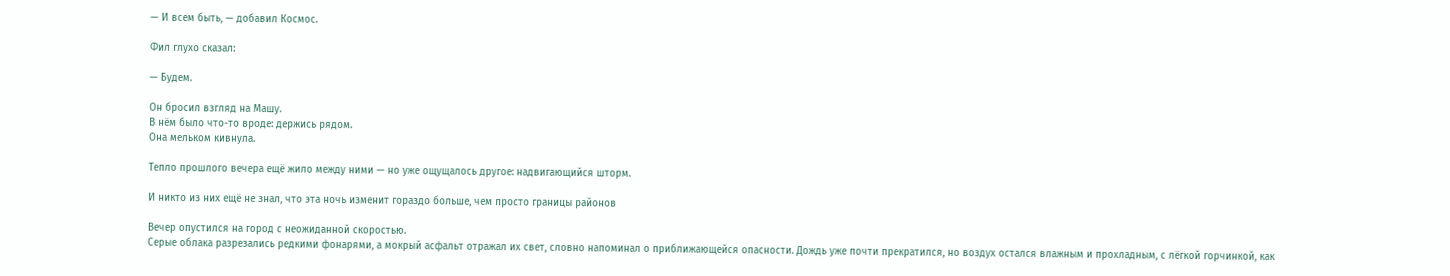— И всем быть, — добавил Космос.

Фил глухо сказал:

— Будем.

Он бросил взгляд на Машу.
В нём было что-то вроде: держись рядом.
Она мельком кивнула.

Тепло прошлого вечера ещё жило между ними — но уже ощущалось другое: надвигающийся шторм.

И никто из них ещё не знал, что эта ночь изменит гораздо больше, чем просто границы районов

Вечер опустился на город с неожиданной скоростью.
Серые облака разрезались редкими фонарями, а мокрый асфальт отражал их свет, словно напоминал о приближающейся опасности. Дождь уже почти прекратился, но воздух остался влажным и прохладным, с лёгкой горчинкой, как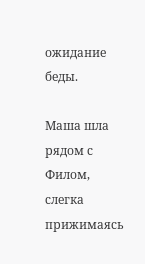ожидание беды.

Маша шла рядом с Филом, слегка прижимаясь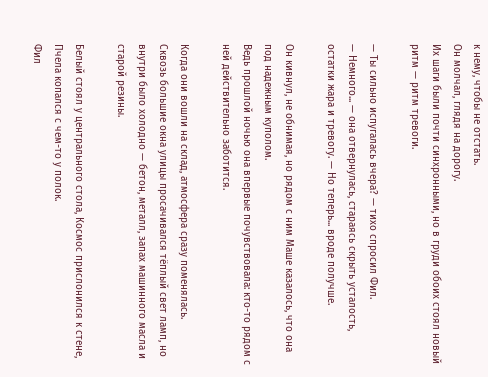к нему, чтобы не отстать.
Он молчал, глядя на дорогу.
Их шаги были почти синхронными, но в груди обоих стоял новый ритм — ритм тревоги.

— Ты сильно испугалась вчера? — тихо спросил Фил.
— Немного... — она отвернулась, стараясь скрыть усталость, остатки жара и тревогу. — Но теперь... вроде получше.

Он кивнул, не обнимая, но рядом с ним Маше казалось, что она под надежным куполом.
Ведь прошлой ночью она впервые почувствовала: кто-то рядом с ней действительно заботится.

Когда они вошли на склад, атмосфера сразу поменялась.
Сквозь большие окна улицы просачивался тёплый свет ламп, но внутри было холодно — бетон, металл, запах машинного масла и старой резины.

Белый стоял у центрального стола, Космос прислонился к стене, Пчела копался с чем-то у полок.
Фил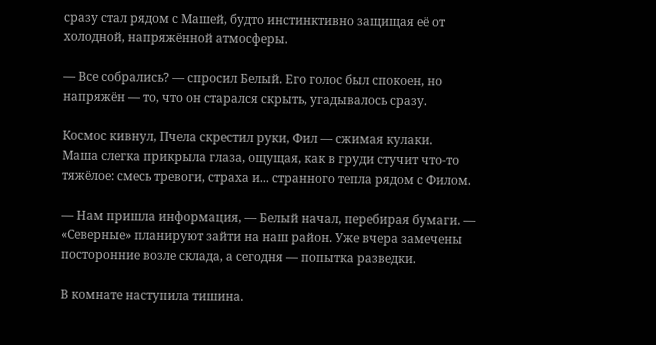сразу стал рядом с Машей, будто инстинктивно защищая её от холодной, напряжённой атмосферы.

— Все собрались? — спросил Белый. Его голос был спокоен, но напряжён — то, что он старался скрыть, угадывалось сразу.

Космос кивнул, Пчела скрестил руки, Фил — сжимая кулаки.
Маша слегка прикрыла глаза, ощущая, как в груди стучит что-то тяжёлое: смесь тревоги, страха и... странного тепла рядом с Филом.

— Нам пришла информация, — Белый начал, перебирая бумаги. — «Северные» планируют зайти на наш район. Уже вчера замечены посторонние возле склада, а сегодня — попытка разведки.

В комнате наступила тишина.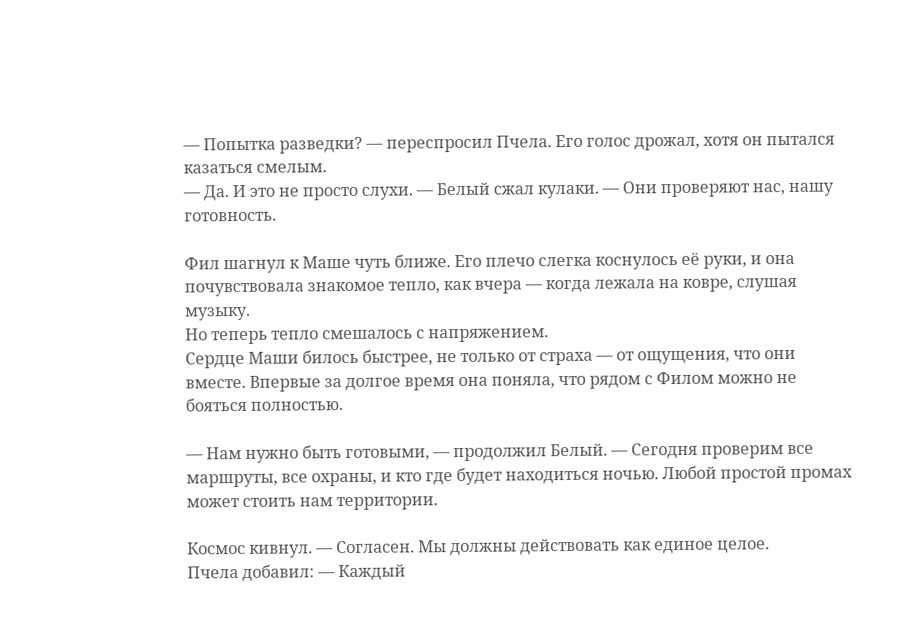— Попытка разведки? — переспросил Пчела. Его голос дрожал, хотя он пытался казаться смелым.
— Да. И это не просто слухи. — Белый сжал кулаки. — Они проверяют нас, нашу готовность.

Фил шагнул к Маше чуть ближе. Его плечо слегка коснулось её руки, и она почувствовала знакомое тепло, как вчера — когда лежала на ковре, слушая музыку.
Но теперь тепло смешалось с напряжением.
Сердце Маши билось быстрее, не только от страха — от ощущения, что они вместе. Впервые за долгое время она поняла, что рядом с Филом можно не бояться полностью.

— Нам нужно быть готовыми, — продолжил Белый. — Сегодня проверим все маршруты, все охраны, и кто где будет находиться ночью. Любой простой промах может стоить нам территории.

Космос кивнул. — Согласен. Мы должны действовать как единое целое.
Пчела добавил: — Каждый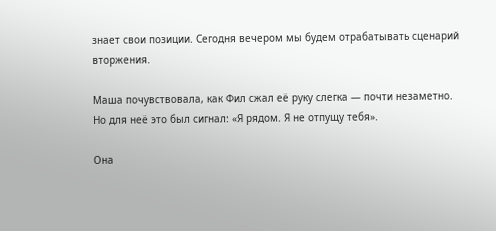знает свои позиции. Сегодня вечером мы будем отрабатывать сценарий вторжения.

Маша почувствовала, как Фил сжал её руку слегка — почти незаметно.
Но для неё это был сигнал: «Я рядом. Я не отпущу тебя».

Она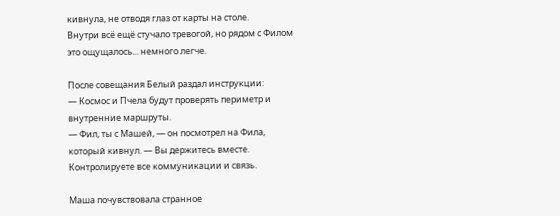кивнула, не отводя глаз от карты на столе.
Внутри всё ещё стучало тревогой, но рядом с Филом это ощущалось... немного легче.

После совещания Белый раздал инструкции:
— Космос и Пчела будут проверять периметр и внутренние маршруты.
— Фил, ты с Машей, — он посмотрел на Фила, который кивнул. — Вы держитесь вместе. Контролируете все коммуникации и связь.

Маша почувствовала странное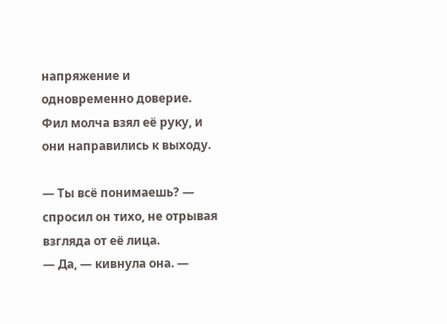напряжение и одновременно доверие.
Фил молча взял её руку, и они направились к выходу.

— Ты всё понимаешь? — спросил он тихо, не отрывая взгляда от её лица.
— Да, — кивнула она. —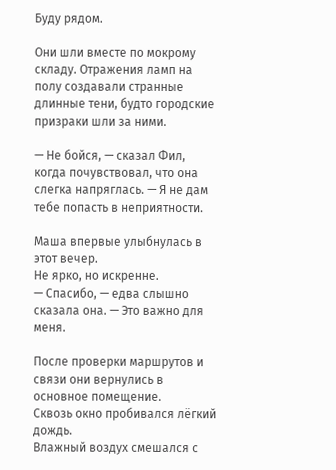Буду рядом.

Они шли вместе по мокрому складу. Отражения ламп на полу создавали странные длинные тени, будто городские призраки шли за ними.

— Не бойся, — сказал Фил, когда почувствовал, что она слегка напряглась. — Я не дам тебе попасть в неприятности.

Маша впервые улыбнулась в этот вечер.
Не ярко, но искренне.
— Спасибо, — едва слышно сказала она. — Это важно для меня.

После проверки маршрутов и связи они вернулись в основное помещение.
Сквозь окно пробивался лёгкий дождь.
Влажный воздух смешался с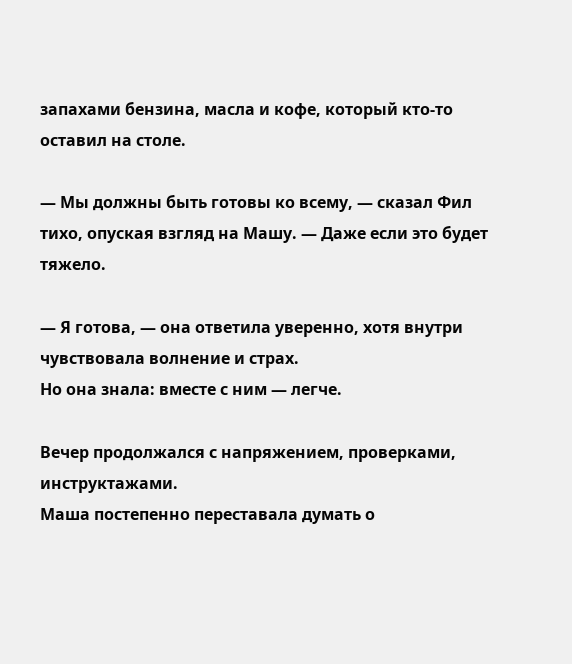запахами бензина, масла и кофе, который кто-то оставил на столе.

— Мы должны быть готовы ко всему, — сказал Фил тихо, опуская взгляд на Машу. — Даже если это будет тяжело.

— Я готова, — она ответила уверенно, хотя внутри чувствовала волнение и страх.
Но она знала: вместе с ним — легче.

Вечер продолжался с напряжением, проверками, инструктажами.
Маша постепенно переставала думать о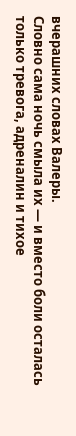вчерашних словах Валеры.
Словно сама ночь смыла их — и вместо боли осталась только тревога, адреналин и тихое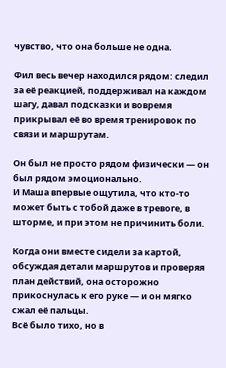чувство, что она больше не одна.

Фил весь вечер находился рядом: следил за её реакцией, поддерживал на каждом шагу, давал подсказки и вовремя прикрывал её во время тренировок по связи и маршрутам.

Он был не просто рядом физически — он был рядом эмоционально.
И Маша впервые ощутила, что кто-то может быть с тобой даже в тревоге, в шторме, и при этом не причинить боли.

Когда они вместе сидели за картой, обсуждая детали маршрутов и проверяя план действий, она осторожно прикоснулась к его руке — и он мягко сжал её пальцы.
Всё было тихо, но в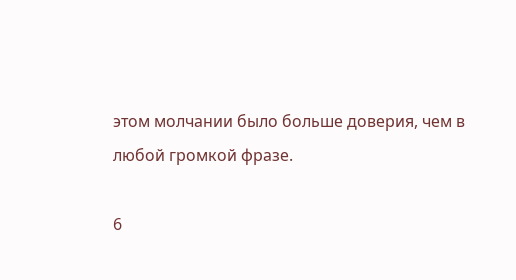этом молчании было больше доверия, чем в любой громкой фразе.

6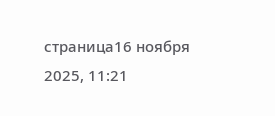страница16 ноября 2025, 11:21